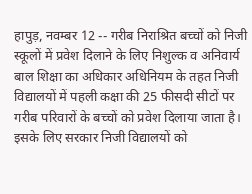हापुड़, नवम्बर 12 -- गरीब निराश्रित बच्चों को निजी स्कूलों में प्रवेश दिलाने के लिए निशुल्क व अनिवार्य बाल शिक्षा का अधिकार अधिनियम के तहत निजी विद्यालयों में पहली कक्षा की 25 फीसदी सीटों पर गरीब परिवारों के बच्चों को प्रवेश दिलाया जाता है। इसके लिए सरकार निजी विद्यालयों को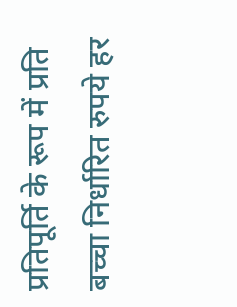प्रतिपूर्ति के रूप में प्रति बच्चा निर्धारित रुपये हर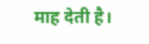माह देती है।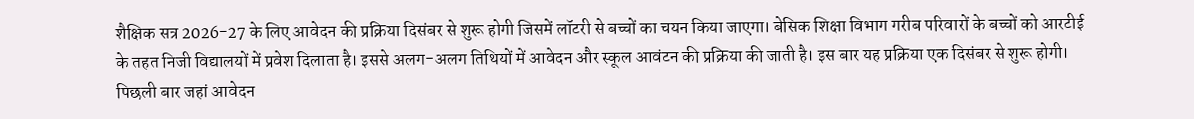शैक्षिक सत्र 2026-27 के लिए आवेदन की प्रक्रिया दिसंबर से शुरू होगी जिसमें लॉटरी से बच्चों का चयन किया जाएगा। बेसिक शिक्षा विभाग गरीब परिवारों के बच्चों को आरटीई के तहत निजी विद्यालयों में प्रवेश दिलाता है। इससे अलग-अलग तिथियों में आवेदन और स्कूल आवंटन की प्रक्रिया की जाती है। इस बार यह प्रक्रिया एक दिसंबर से शुरू होगी। पिछली बार जहां आवेदन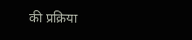की प्रक्रिया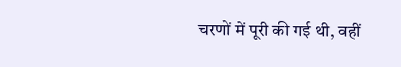चरणों में पूरी की गई थी, वहीं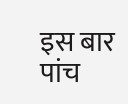इस बार पांच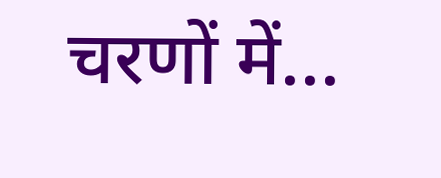चरणों में...